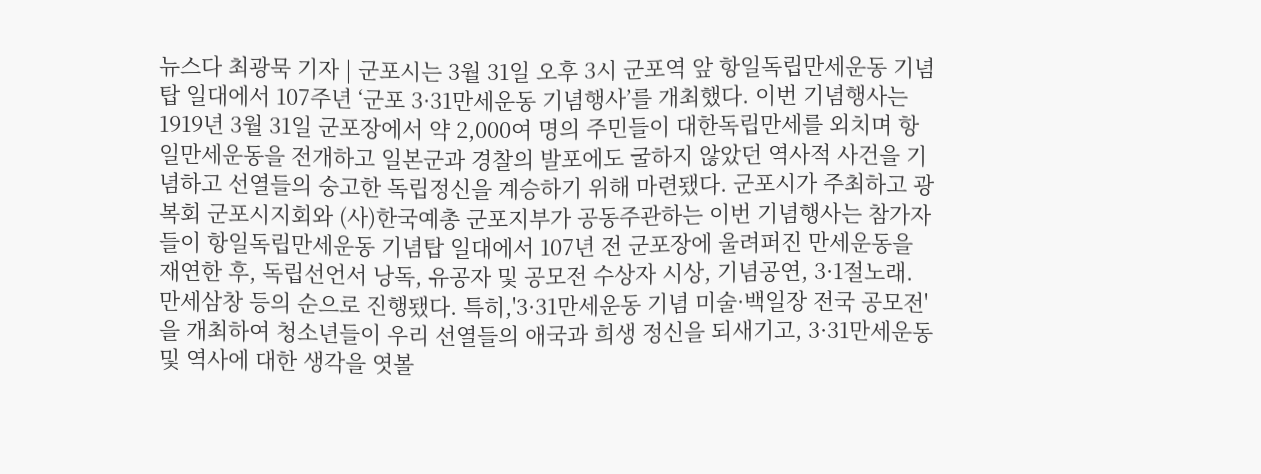뉴스다 최광묵 기자 | 군포시는 3월 31일 오후 3시 군포역 앞 항일독립만세운동 기념탑 일대에서 107주년 ‘군포 3·31만세운동 기념행사’를 개최했다. 이번 기념행사는 1919년 3월 31일 군포장에서 약 2,000여 명의 주민들이 대한독립만세를 외치며 항일만세운동을 전개하고 일본군과 경찰의 발포에도 굴하지 않았던 역사적 사건을 기념하고 선열들의 숭고한 독립정신을 계승하기 위해 마련됐다. 군포시가 주최하고 광복회 군포시지회와 (사)한국예총 군포지부가 공동주관하는 이번 기념행사는 참가자들이 항일독립만세운동 기념탑 일대에서 107년 전 군포장에 울려퍼진 만세운동을 재연한 후, 독립선언서 낭독, 유공자 및 공모전 수상자 시상, 기념공연, 3·1절노래. 만세삼창 등의 순으로 진행됐다. 특히,'3·31만세운동 기념 미술·백일장 전국 공모전'을 개최하여 청소년들이 우리 선열들의 애국과 희생 정신을 되새기고, 3·31만세운동 및 역사에 대한 생각을 엿볼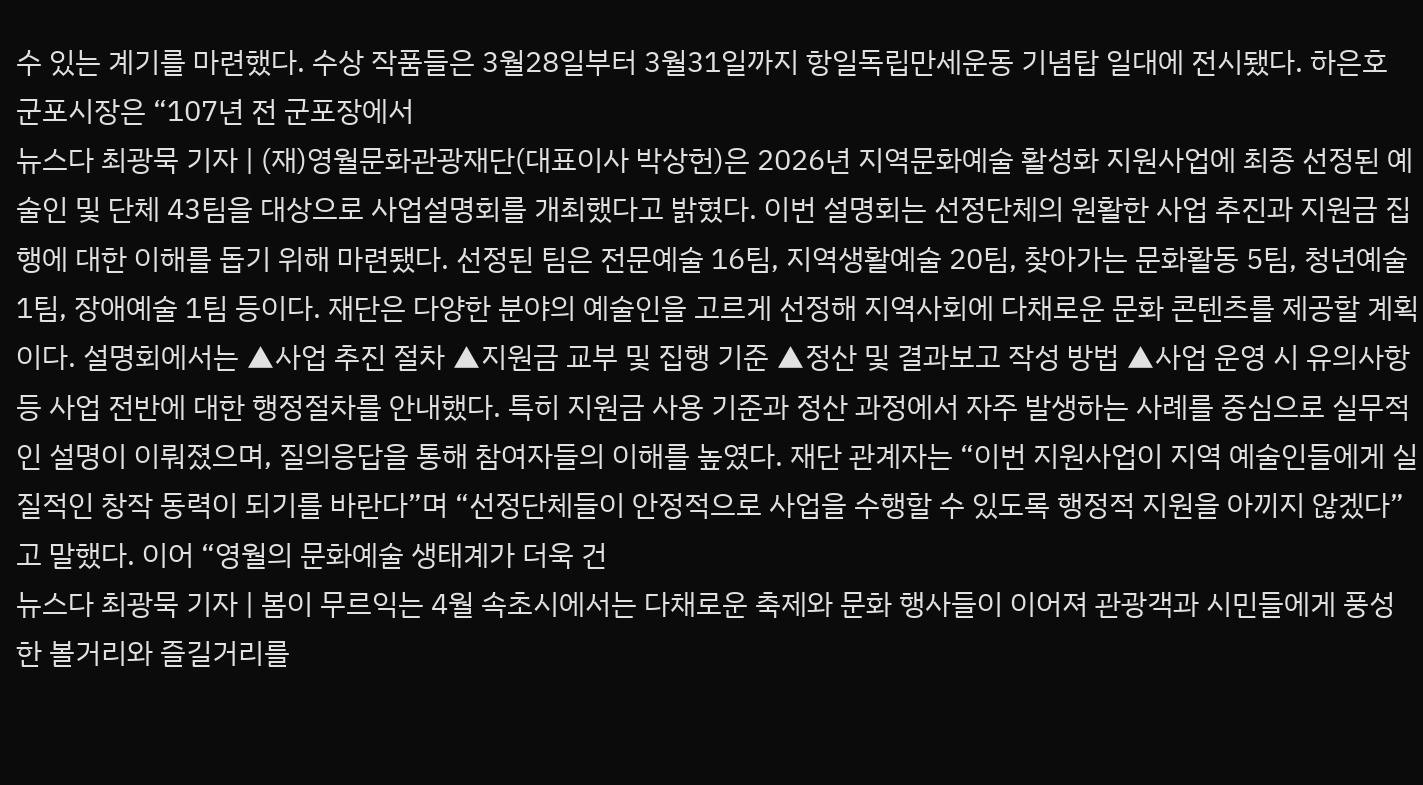수 있는 계기를 마련했다. 수상 작품들은 3월28일부터 3월31일까지 항일독립만세운동 기념탑 일대에 전시됐다. 하은호 군포시장은 “107년 전 군포장에서
뉴스다 최광묵 기자 | (재)영월문화관광재단(대표이사 박상헌)은 2026년 지역문화예술 활성화 지원사업에 최종 선정된 예술인 및 단체 43팀을 대상으로 사업설명회를 개최했다고 밝혔다. 이번 설명회는 선정단체의 원활한 사업 추진과 지원금 집행에 대한 이해를 돕기 위해 마련됐다. 선정된 팀은 전문예술 16팀, 지역생활예술 20팀, 찾아가는 문화활동 5팀, 청년예술 1팀, 장애예술 1팀 등이다. 재단은 다양한 분야의 예술인을 고르게 선정해 지역사회에 다채로운 문화 콘텐츠를 제공할 계획이다. 설명회에서는 ▲사업 추진 절차 ▲지원금 교부 및 집행 기준 ▲정산 및 결과보고 작성 방법 ▲사업 운영 시 유의사항 등 사업 전반에 대한 행정절차를 안내했다. 특히 지원금 사용 기준과 정산 과정에서 자주 발생하는 사례를 중심으로 실무적인 설명이 이뤄졌으며, 질의응답을 통해 참여자들의 이해를 높였다. 재단 관계자는 “이번 지원사업이 지역 예술인들에게 실질적인 창작 동력이 되기를 바란다”며 “선정단체들이 안정적으로 사업을 수행할 수 있도록 행정적 지원을 아끼지 않겠다”고 말했다. 이어 “영월의 문화예술 생태계가 더욱 건
뉴스다 최광묵 기자 | 봄이 무르익는 4월 속초시에서는 다채로운 축제와 문화 행사들이 이어져 관광객과 시민들에게 풍성한 볼거리와 즐길거리를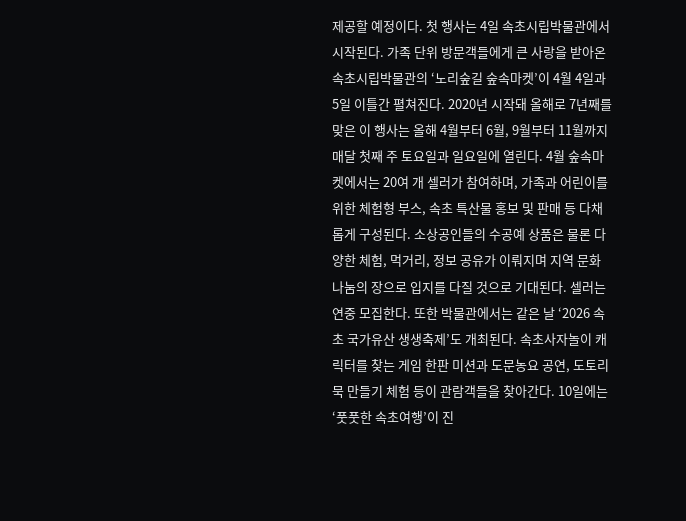제공할 예정이다. 첫 행사는 4일 속초시립박물관에서 시작된다. 가족 단위 방문객들에게 큰 사랑을 받아온 속초시립박물관의 ‘노리숲길 숲속마켓’이 4월 4일과 5일 이틀간 펼쳐진다. 2020년 시작돼 올해로 7년째를 맞은 이 행사는 올해 4월부터 6월, 9월부터 11월까지 매달 첫째 주 토요일과 일요일에 열린다. 4월 숲속마켓에서는 20여 개 셀러가 참여하며, 가족과 어린이를 위한 체험형 부스, 속초 특산물 홍보 및 판매 등 다채롭게 구성된다. 소상공인들의 수공예 상품은 물론 다양한 체험, 먹거리, 정보 공유가 이뤄지며 지역 문화나눔의 장으로 입지를 다질 것으로 기대된다. 셀러는 연중 모집한다. 또한 박물관에서는 같은 날 ‘2026 속초 국가유산 생생축제’도 개최된다. 속초사자놀이 캐릭터를 찾는 게임 한판 미션과 도문농요 공연, 도토리묵 만들기 체험 등이 관람객들을 찾아간다. 10일에는 ‘풋풋한 속초여행’이 진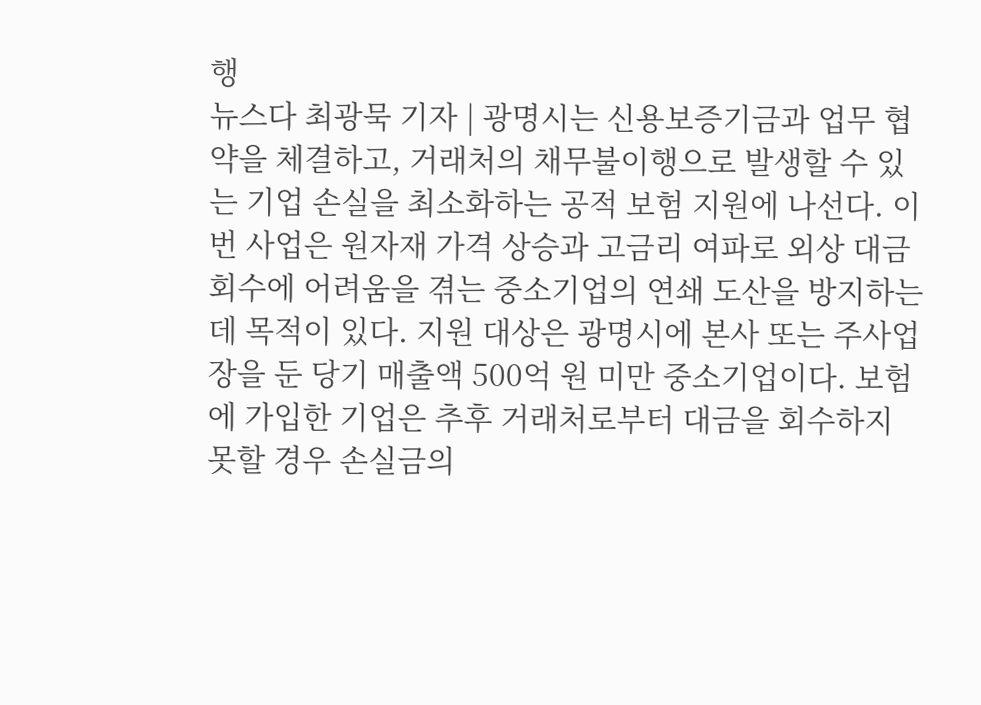행
뉴스다 최광묵 기자 | 광명시는 신용보증기금과 업무 협약을 체결하고, 거래처의 채무불이행으로 발생할 수 있는 기업 손실을 최소화하는 공적 보험 지원에 나선다. 이번 사업은 원자재 가격 상승과 고금리 여파로 외상 대금 회수에 어려움을 겪는 중소기업의 연쇄 도산을 방지하는 데 목적이 있다. 지원 대상은 광명시에 본사 또는 주사업장을 둔 당기 매출액 500억 원 미만 중소기업이다. 보험에 가입한 기업은 추후 거래처로부터 대금을 회수하지 못할 경우 손실금의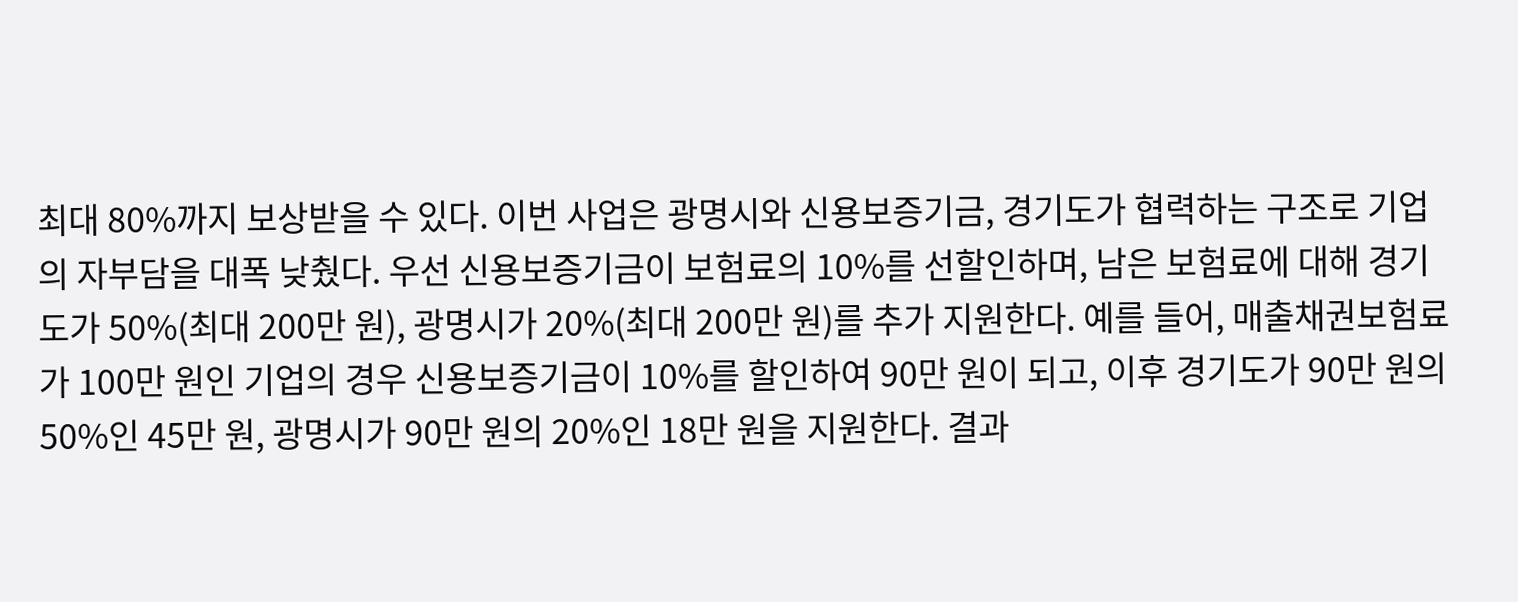최대 80%까지 보상받을 수 있다. 이번 사업은 광명시와 신용보증기금, 경기도가 협력하는 구조로 기업의 자부담을 대폭 낮췄다. 우선 신용보증기금이 보험료의 10%를 선할인하며, 남은 보험료에 대해 경기도가 50%(최대 200만 원), 광명시가 20%(최대 200만 원)를 추가 지원한다. 예를 들어, 매출채권보험료가 100만 원인 기업의 경우 신용보증기금이 10%를 할인하여 90만 원이 되고, 이후 경기도가 90만 원의 50%인 45만 원, 광명시가 90만 원의 20%인 18만 원을 지원한다. 결과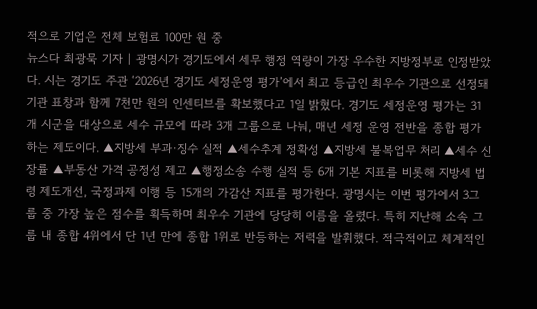적으로 기업은 전체 보험료 100만 원 중
뉴스다 최광묵 기자 | 광명시가 경기도에서 세무 행정 역량이 가장 우수한 지방정부로 인정받았다. 시는 경기도 주관 ‘2026년 경기도 세정운영 평가’에서 최고 등급인 최우수 기관으로 선정돼 기관 표창과 함께 7천만 원의 인센티브를 확보했다고 1일 밝혔다. 경기도 세정운영 평가는 31개 시군을 대상으로 세수 규모에 따라 3개 그룹으로 나눠, 매년 세정 운영 전반을 종합 평가하는 제도이다. ▲지방세 부과·징수 실적 ▲세수추계 정확성 ▲지방세 불복업무 처리 ▲세수 신장률 ▲부동산 가격 공정성 제고 ▲행정소송 수행 실적 등 6개 기본 지표를 비롯해 지방세 법령 제도개선, 국정과제 이행 등 15개의 가감산 지표를 평가한다. 광명시는 이번 평가에서 3그룹 중 가장 높은 점수를 획득하며 최우수 기관에 당당히 이름을 올렸다. 특히 지난해 소속 그룹 내 종합 4위에서 단 1년 만에 종합 1위로 반등하는 저력을 발휘했다. 적극적이고 체계적인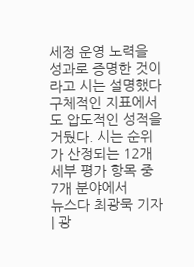세정 운영 노력을 성과로 증명한 것이라고 시는 설명했다 구체적인 지표에서도 압도적인 성적을 거뒀다. 시는 순위가 산정되는 12개 세부 평가 항목 중 7개 분야에서
뉴스다 최광묵 기자 | 광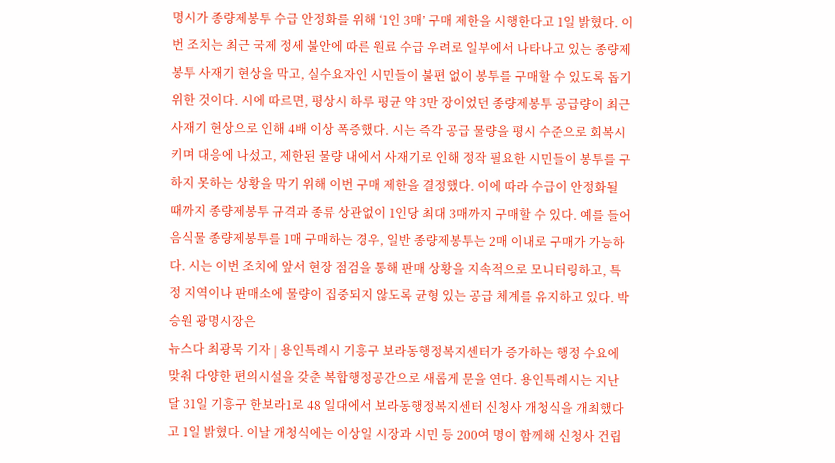명시가 종량제봉투 수급 안정화를 위해 ‘1인 3매’ 구매 제한을 시행한다고 1일 밝혔다. 이번 조치는 최근 국제 정세 불안에 따른 원료 수급 우려로 일부에서 나타나고 있는 종량제봉투 사재기 현상을 막고, 실수요자인 시민들이 불편 없이 봉투를 구매할 수 있도록 돕기 위한 것이다. 시에 따르면, 평상시 하루 평균 약 3만 장이었던 종량제봉투 공급량이 최근 사재기 현상으로 인해 4배 이상 폭증했다. 시는 즉각 공급 물량을 평시 수준으로 회복시키며 대응에 나섰고, 제한된 물량 내에서 사재기로 인해 정작 필요한 시민들이 봉투를 구하지 못하는 상황을 막기 위해 이번 구매 제한을 결정했다. 이에 따라 수급이 안정화될 때까지 종량제봉투 규격과 종류 상관없이 1인당 최대 3매까지 구매할 수 있다. 예를 들어 음식물 종량제봉투를 1매 구매하는 경우, 일반 종량제봉투는 2매 이내로 구매가 가능하다. 시는 이번 조치에 앞서 현장 점검을 통해 판매 상황을 지속적으로 모니터링하고, 특정 지역이나 판매소에 물량이 집중되지 않도록 균형 있는 공급 체계를 유지하고 있다. 박승원 광명시장은
뉴스다 최광묵 기자 | 용인특례시 기흥구 보라동행정복지센터가 증가하는 행정 수요에 맞춰 다양한 편의시설을 갖춘 복합행정공간으로 새롭게 문을 연다. 용인특례시는 지난달 31일 기흥구 한보라1로 48 일대에서 보라동행정복지센터 신청사 개청식을 개최했다고 1일 밝혔다. 이날 개청식에는 이상일 시장과 시민 등 200여 명이 함께해 신청사 건립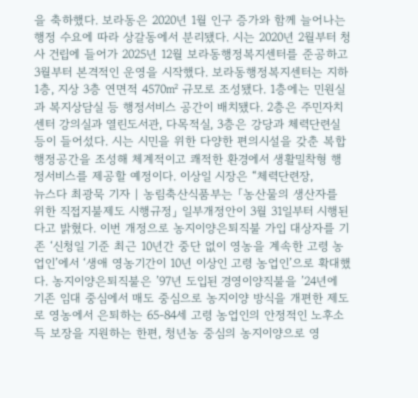을 축하했다. 보라동은 2020년 1월 인구 증가와 함께 늘어나는 행정 수요에 따라 상갈동에서 분리됐다. 시는 2020년 2월부터 청사 건립에 들어가 2025년 12월 보라동행정복지센터를 준공하고 3월부터 본격적인 운영을 시작했다. 보라동행정복지센터는 지하 1층, 지상 3층 연면적 4570㎡ 규모로 조성됐다. 1층에는 민원실과 복지상담실 등 행정서비스 공간이 배치됐다. 2층은 주민자치센터 강의실과 열린도서관, 다목적실, 3층은 강당과 체력단련실 등이 들어섰다. 시는 시민을 위한 다양한 편의시설을 갖춘 복합행정공간을 조성해 체계적이고 쾌적한 환경에서 생활밀착형 행정서비스를 제공할 예정이다. 이상일 시장은 “체력단련장,
뉴스다 최광묵 기자 | 농림축산식품부는 「농산물의 생산자를 위한 직접지불제도 시행규정」 일부개정안이 3월 31일부터 시행된다고 밝혔다. 이번 개정으로 농지이양은퇴직불 가입 대상자를 기존 ‘신청일 기준 최근 10년간 중단 없이 영농을 계속한 고령 농업인’에서 ‘생애 영농기간이 10년 이상인 고령 농업인’으로 확대했다. 농지이양은퇴직불은 ’97년 도입된 경영이양직불을 ’24년에 기존 임대 중심에서 매도 중심으로 농지이양 방식을 개편한 제도로 영농에서 은퇴하는 65-84세 고령 농업인의 안정적인 노후소득 보장을 지원하는 한편, 청년농 중심의 농지이양으로 영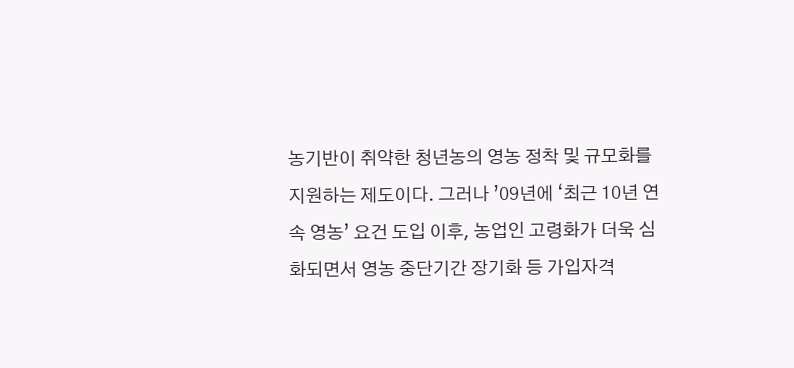농기반이 취약한 청년농의 영농 정착 및 규모화를 지원하는 제도이다. 그러나 ’09년에 ‘최근 10년 연속 영농’ 요건 도입 이후, 농업인 고령화가 더욱 심화되면서 영농 중단기간 장기화 등 가입자격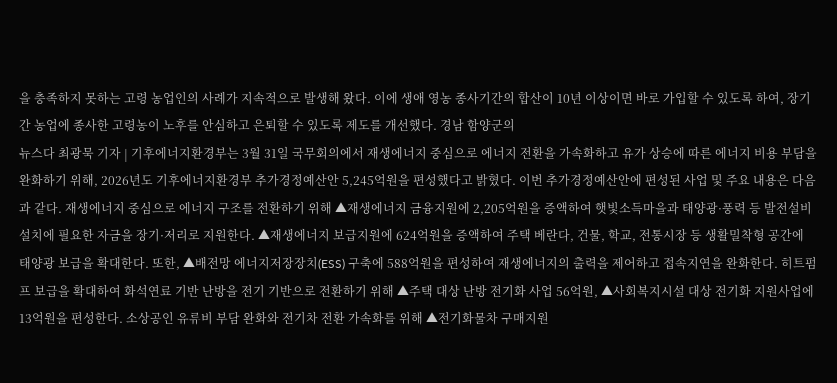을 충족하지 못하는 고령 농업인의 사례가 지속적으로 발생해 왔다. 이에 생애 영농 종사기간의 합산이 10년 이상이면 바로 가입할 수 있도록 하여, 장기간 농업에 종사한 고령농이 노후를 안심하고 은퇴할 수 있도록 제도를 개선했다. 경남 함양군의
뉴스다 최광묵 기자 | 기후에너지환경부는 3월 31일 국무회의에서 재생에너지 중심으로 에너지 전환을 가속화하고 유가 상승에 따른 에너지 비용 부담을 완화하기 위해, 2026년도 기후에너지환경부 추가경정예산안 5,245억원을 편성했다고 밝혔다. 이번 추가경정예산안에 편성된 사업 및 주요 내용은 다음과 같다. 재생에너지 중심으로 에너지 구조를 전환하기 위해 ▲재생에너지 금융지원에 2,205억원을 증액하여 햇빛소득마을과 태양광·풍력 등 발전설비 설치에 필요한 자금을 장기·저리로 지원한다. ▲재생에너지 보급지원에 624억원을 증액하여 주택 베란다, 건물, 학교, 전통시장 등 생활밀착형 공간에 태양광 보급을 확대한다. 또한, ▲배전망 에너지저장장치(ESS) 구축에 588억원을 편성하여 재생에너지의 출력을 제어하고 접속지연을 완화한다. 히트펌프 보급을 확대하여 화석연료 기반 난방을 전기 기반으로 전환하기 위해 ▲주택 대상 난방 전기화 사업 56억원, ▲사회복지시설 대상 전기화 지원사업에 13억원을 편성한다. 소상공인 유류비 부담 완화와 전기차 전환 가속화를 위해 ▲전기화물차 구매지원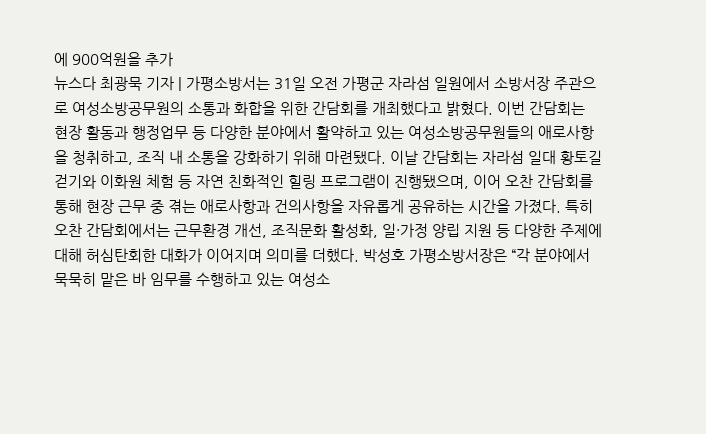에 900억원을 추가
뉴스다 최광묵 기자 | 가평소방서는 31일 오전 가평군 자라섬 일원에서 소방서장 주관으로 여성소방공무원의 소통과 화합을 위한 간담회를 개최했다고 밝혔다. 이번 간담회는 현장 활동과 행정업무 등 다양한 분야에서 활약하고 있는 여성소방공무원들의 애로사항을 청취하고, 조직 내 소통을 강화하기 위해 마련됐다. 이날 간담회는 자라섬 일대 황토길 걷기와 이화원 체험 등 자연 친화적인 힐링 프로그램이 진행됐으며, 이어 오찬 간담회를 통해 현장 근무 중 겪는 애로사항과 건의사항을 자유롭게 공유하는 시간을 가졌다. 특히 오찬 간담회에서는 근무환경 개선, 조직문화 활성화, 일·가정 양립 지원 등 다양한 주제에 대해 허심탄회한 대화가 이어지며 의미를 더했다. 박성호 가평소방서장은 “각 분야에서 묵묵히 맡은 바 임무를 수행하고 있는 여성소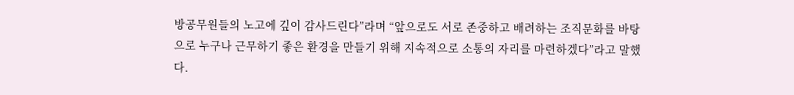방공무원들의 노고에 깊이 감사드린다”라며 “앞으로도 서로 존중하고 배려하는 조직문화를 바탕으로 누구나 근무하기 좋은 환경을 만들기 위해 지속적으로 소통의 자리를 마련하겠다”라고 말했다.